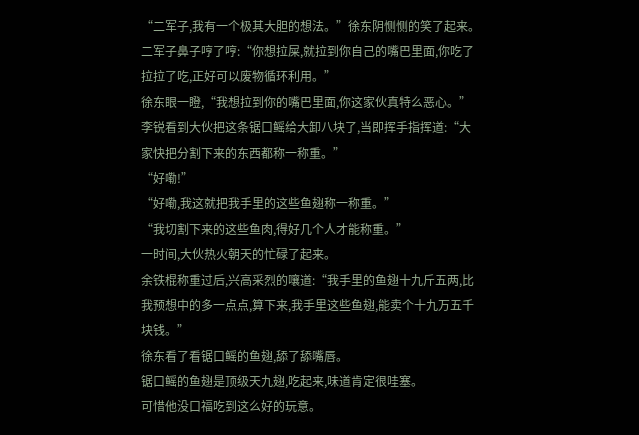“二军子,我有一个极其大胆的想法。”徐东阴恻恻的笑了起来。
二军子鼻子哼了哼:“你想拉屎,就拉到你自己的嘴巴里面,你吃了拉拉了吃,正好可以废物循环利用。”
徐东眼一瞪,“我想拉到你的嘴巴里面,你这家伙真特么恶心。”
李锐看到大伙把这条锯口鳐给大卸八块了,当即挥手指挥道:“大家快把分割下来的东西都称一称重。”
“好嘞!”
“好嘞,我这就把我手里的这些鱼翅称一称重。”
“我切割下来的这些鱼肉,得好几个人才能称重。”
一时间,大伙热火朝天的忙碌了起来。
余铁棍称重过后,兴高采烈的嚷道:“我手里的鱼翅十九斤五两,比我预想中的多一点点,算下来,我手里这些鱼翅,能卖个十九万五千块钱。”
徐东看了看锯口鳐的鱼翅,舔了舔嘴唇。
锯口鳐的鱼翅是顶级天九翅,吃起来,味道肯定很哇塞。
可惜他没口福吃到这么好的玩意。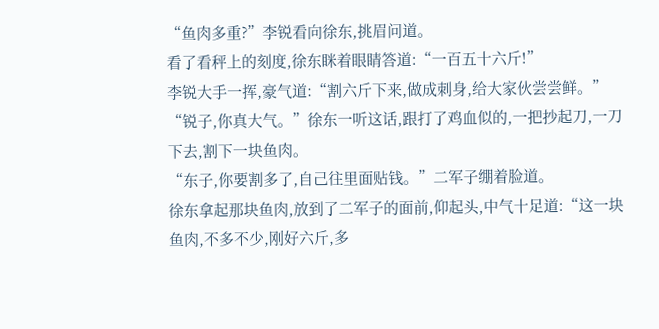“鱼肉多重?”李锐看向徐东,挑眉问道。
看了看秤上的刻度,徐东眯着眼睛答道:“一百五十六斤!”
李锐大手一挥,豪气道:“割六斤下来,做成刺身,给大家伙尝尝鲜。”
“锐子,你真大气。”徐东一听这话,跟打了鸡血似的,一把抄起刀,一刀下去,割下一块鱼肉。
“东子,你要割多了,自己往里面贴钱。”二军子绷着脸道。
徐东拿起那块鱼肉,放到了二军子的面前,仰起头,中气十足道:“这一块鱼肉,不多不少,刚好六斤,多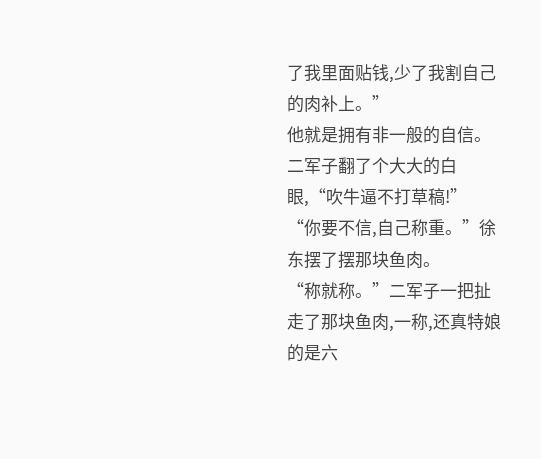了我里面贴钱,少了我割自己的肉补上。”
他就是拥有非一般的自信。
二军子翻了个大大的白眼,“吹牛逼不打草稿!”
“你要不信,自己称重。”徐东摆了摆那块鱼肉。
“称就称。”二军子一把扯走了那块鱼肉,一称,还真特娘的是六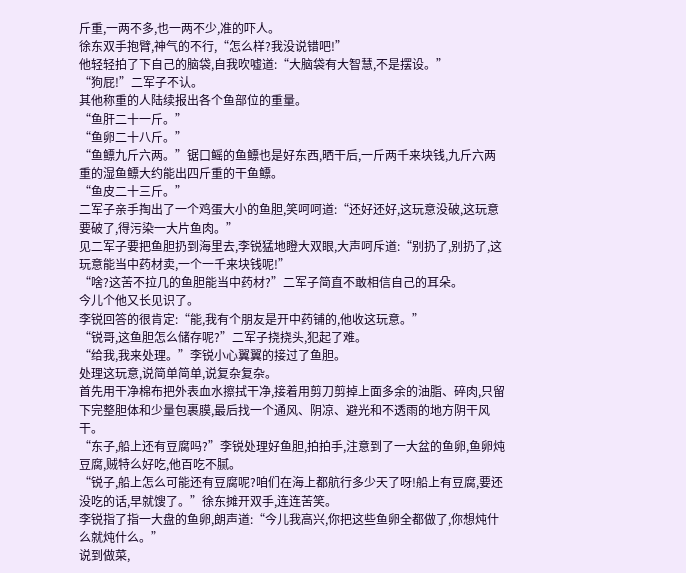斤重,一两不多,也一两不少,准的吓人。
徐东双手抱臂,神气的不行,“怎么样?我没说错吧!”
他轻轻拍了下自己的脑袋,自我吹嘘道:“大脑袋有大智慧,不是摆设。”
“狗屁!”二军子不认。
其他称重的人陆续报出各个鱼部位的重量。
“鱼肝二十一斤。”
“鱼卵二十八斤。”
“鱼鳔九斤六两。”锯口鳐的鱼鳔也是好东西,晒干后,一斤两千来块钱,九斤六两重的湿鱼鳔大约能出四斤重的干鱼鳔。
“鱼皮二十三斤。”
二军子亲手掏出了一个鸡蛋大小的鱼胆,笑呵呵道:“还好还好,这玩意没破,这玩意要破了,得污染一大片鱼肉。”
见二军子要把鱼胆扔到海里去,李锐猛地瞪大双眼,大声呵斥道:“别扔了,别扔了,这玩意能当中药材卖,一个一千来块钱呢!”
“啥?这苦不拉几的鱼胆能当中药材?”二军子简直不敢相信自己的耳朵。
今儿个他又长见识了。
李锐回答的很肯定:“能,我有个朋友是开中药铺的,他收这玩意。”
“锐哥,这鱼胆怎么储存呢?”二军子挠挠头,犯起了难。
“给我,我来处理。”李锐小心翼翼的接过了鱼胆。
处理这玩意,说简单简单,说复杂复杂。
首先用干净棉布把外表血水擦拭干净,接着用剪刀剪掉上面多余的油脂、碎肉,只留下完整胆体和少量包裹膜,最后找一个通风、阴凉、避光和不透雨的地方阴干风干。
“东子,船上还有豆腐吗?”李锐处理好鱼胆,拍拍手,注意到了一大盆的鱼卵,鱼卵炖豆腐,贼特么好吃,他百吃不腻。
“锐子,船上怎么可能还有豆腐呢?咱们在海上都航行多少天了呀!船上有豆腐,要还没吃的话,早就馊了。”徐东摊开双手,连连苦笑。
李锐指了指一大盘的鱼卵,朗声道:“今儿我高兴,你把这些鱼卵全都做了,你想炖什么就炖什么。”
说到做菜,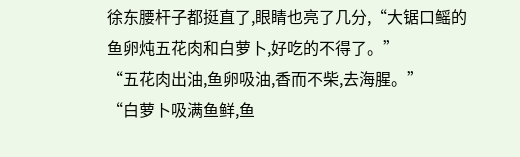徐东腰杆子都挺直了,眼睛也亮了几分,“大锯口鳐的鱼卵炖五花肉和白萝卜,好吃的不得了。”
“五花肉出油,鱼卵吸油,香而不柴,去海腥。”
“白萝卜吸满鱼鲜,鱼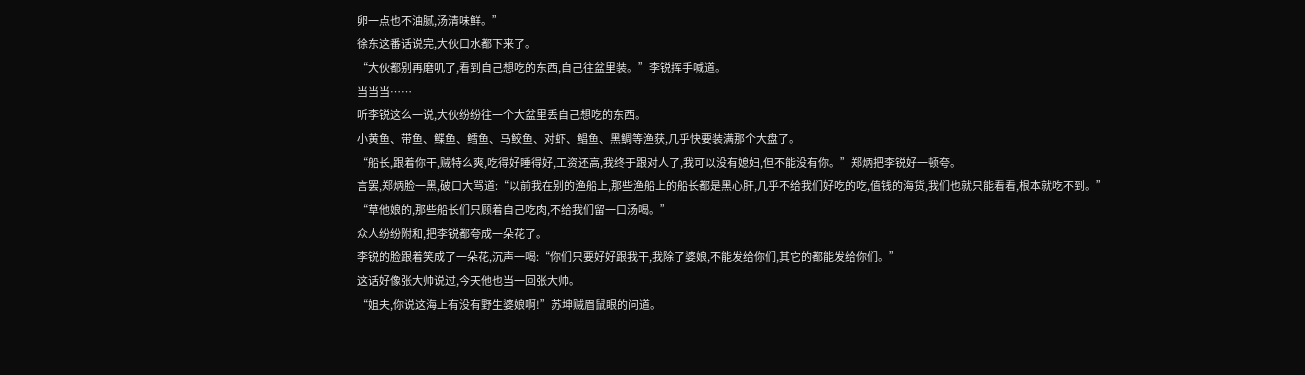卵一点也不油腻,汤清味鲜。”
徐东这番话说完,大伙口水都下来了。
“大伙都别再磨叽了,看到自己想吃的东西,自己往盆里装。”李锐挥手喊道。
当当当……
听李锐这么一说,大伙纷纷往一个大盆里丢自己想吃的东西。
小黄鱼、带鱼、鲽鱼、鳕鱼、马鲛鱼、对虾、鲳鱼、黑鲷等渔获,几乎快要装满那个大盘了。
“船长,跟着你干,贼特么爽,吃得好睡得好,工资还高,我终于跟对人了,我可以没有媳妇,但不能没有你。”郑炳把李锐好一顿夸。
言罢,郑炳脸一黑,破口大骂道:“以前我在别的渔船上,那些渔船上的船长都是黑心肝,几乎不给我们好吃的吃,值钱的海货,我们也就只能看看,根本就吃不到。”
“草他娘的,那些船长们只顾着自己吃肉,不给我们留一口汤喝。”
众人纷纷附和,把李锐都夸成一朵花了。
李锐的脸跟着笑成了一朵花,沉声一喝:“你们只要好好跟我干,我除了婆娘,不能发给你们,其它的都能发给你们。”
这话好像张大帅说过,今天他也当一回张大帅。
“姐夫,你说这海上有没有野生婆娘啊!”苏坤贼眉鼠眼的问道。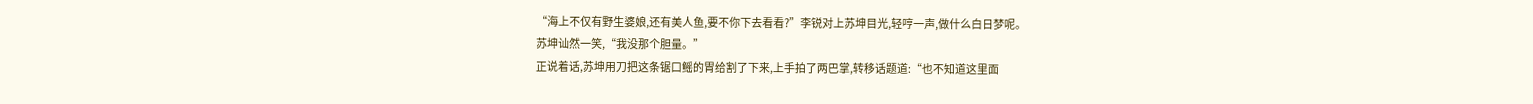“海上不仅有野生婆娘,还有美人鱼,要不你下去看看?”李锐对上苏坤目光,轻哼一声,做什么白日梦呢。
苏坤讪然一笑,“我没那个胆量。”
正说着话,苏坤用刀把这条锯口鳐的胃给割了下来,上手拍了两巴掌,转移话题道:“也不知道这里面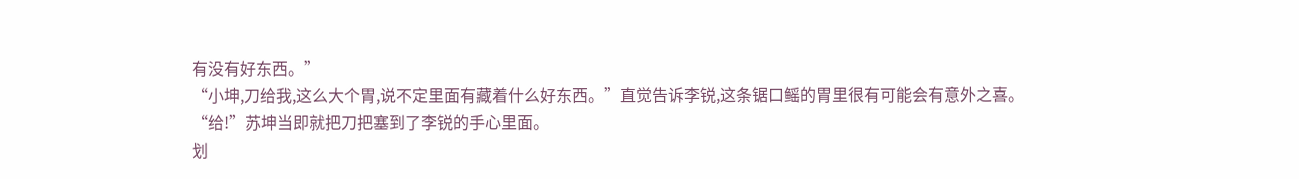有没有好东西。”
“小坤,刀给我,这么大个胃,说不定里面有藏着什么好东西。”直觉告诉李锐,这条锯口鳐的胃里很有可能会有意外之喜。
“给!”苏坤当即就把刀把塞到了李锐的手心里面。
划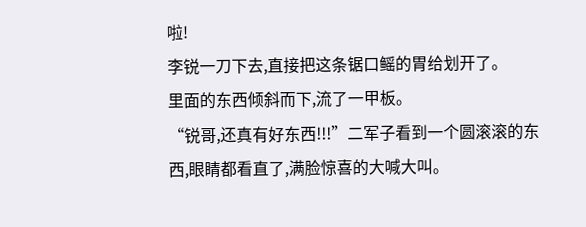啦!
李锐一刀下去,直接把这条锯口鳐的胃给划开了。
里面的东西倾斜而下,流了一甲板。
“锐哥,还真有好东西!!!”二军子看到一个圆滚滚的东西,眼睛都看直了,满脸惊喜的大喊大叫。